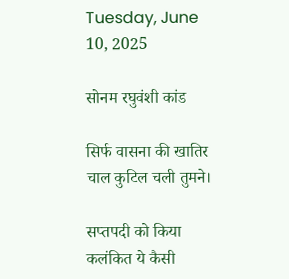Tuesday, June 10, 2025

सोनम रघुवंशी कांड

सिर्फ वासना की खातिर चाल कुटिल चली तुमने।

सप्तपदी को किया कलंकित ये कैसी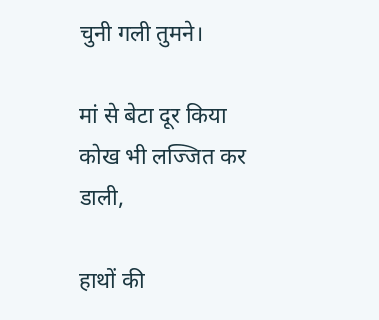चुनी गली तुमने।

मां से बेटा दूर किया कोख भी लज्जित कर डाली,

हाथों की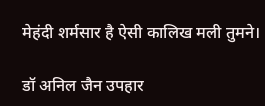मेहंदी शर्मसार है ऐसी कालिख मली तुमने।

डॉ अनिल जैन उपहार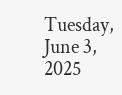Tuesday, June 3, 2025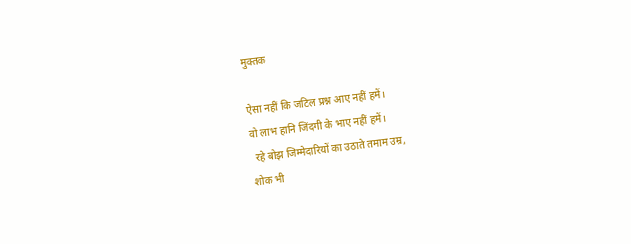मुक्तक

ऐसा नहीं कि जटिल प्रश्न आए नहीं हमें।
वो लाभ हानि जिंदगी के भाए नहीं हमें।
 रहे बोझ जिम्मेदारियों का उठाते तमाम उम्र,
शोक भी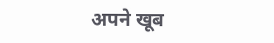अपने खूब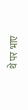थे पर भाए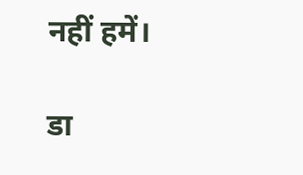नहीं हमें।

डा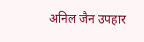अनिल जैन उपहार